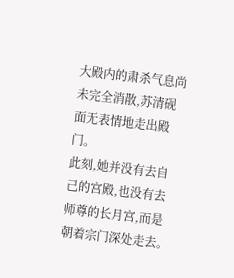大殿内的肃杀气息尚未完全消散,苏清砚面无表情地走出殿门。
此刻,她并没有去自己的宫殿,也没有去师尊的长月宫,而是朝着宗门深处走去。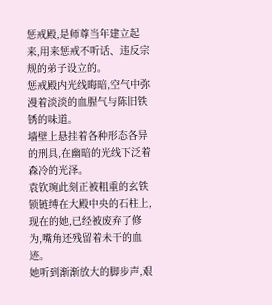惩戒殿,是师尊当年建立起来,用来惩戒不听话、违反宗规的弟子设立的。
惩戒殿内光线晦暗,空气中弥漫着淡淡的血腥气与陈旧铁锈的味道。
墙壁上悬挂着各种形态各异的刑具,在幽暗的光线下泛着森冷的光泽。
袁钦琬此刻正被粗重的玄铁锁链缚在大殿中央的石柱上,现在的她,已经被废弃了修为,嘴角还残留着未干的血迹。
她听到渐渐放大的脚步声,艰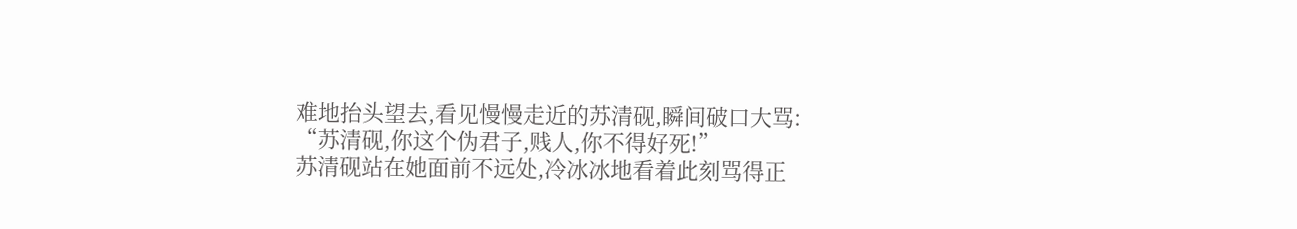难地抬头望去,看见慢慢走近的苏清砚,瞬间破口大骂:
“苏清砚,你这个伪君子,贱人,你不得好死!”
苏清砚站在她面前不远处,冷冰冰地看着此刻骂得正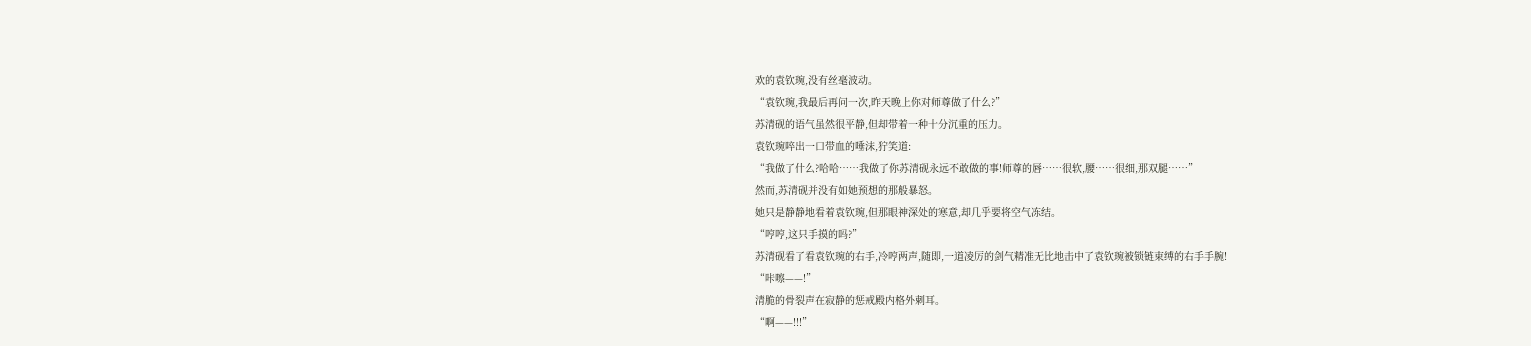欢的袁钦琬,没有丝毫波动。
“袁钦琬,我最后再问一次,昨天晚上你对师尊做了什么?”
苏清砚的语气虽然很平静,但却带着一种十分沉重的压力。
袁钦琬啐出一口带血的唾沫,狞笑道:
“我做了什么?哈哈……我做了你苏清砚永远不敢做的事!师尊的唇……很软,腰……很细,那双腿……”
然而,苏清砚并没有如她预想的那般暴怒。
她只是静静地看着袁钦琬,但那眼神深处的寒意,却几乎要将空气冻结。
“哼哼,这只手摸的吗?”
苏清砚看了看袁钦琬的右手,冷哼两声,随即,一道凌厉的剑气精准无比地击中了袁钦琬被锁链束缚的右手手腕!
“咔嚓——!”
清脆的骨裂声在寂静的惩戒殿内格外刺耳。
“啊——!!!”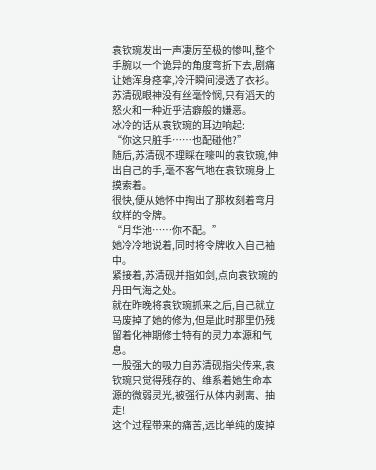袁钦琬发出一声凄厉至极的惨叫,整个手腕以一个诡异的角度弯折下去,剧痛让她浑身痉挛,冷汗瞬间浸透了衣衫。
苏清砚眼神没有丝毫怜悯,只有滔天的怒火和一种近乎洁癖般的嫌恶。
冰冷的话从袁钦琬的耳边响起:
“你这只脏手……也配碰他?”
随后,苏清砚不理睬在嚎叫的袁钦琬,伸出自己的手,毫不客气地在袁钦琬身上摸索着。
很快,便从她怀中掏出了那枚刻着弯月纹样的令牌。
“月华池……你不配。”
她冷冷地说着,同时将令牌收入自己袖中。
紧接着,苏清砚并指如剑,点向袁钦琬的丹田气海之处。
就在昨晚将袁钦琬抓来之后,自己就立马废掉了她的修为,但是此时那里仍残留着化神期修士特有的灵力本源和气息。
一股强大的吸力自苏清砚指尖传来,袁钦琬只觉得残存的、维系着她生命本源的微弱灵光,被强行从体内剥离、抽走!
这个过程带来的痛苦,远比单纯的废掉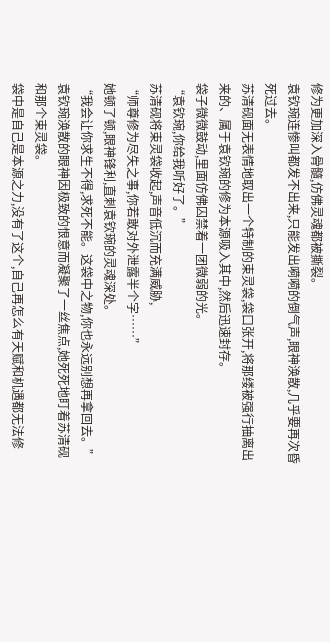修为更加深入骨髓,仿佛灵魂都被撕裂。
袁钦琬连惨叫都发不出来,只能发出嗬嗬的倒气声,眼神涣散,几乎要再次昏死过去。
苏清砚面无表情地取出一个特制的束灵袋,袋口张开,将那缕被强行抽离出来的、属于袁钦琬的修为本源吸入其中,然后迅速封存。
袋子微微鼓动,里面仿佛囚禁着一团微弱的光。
“袁钦琬,你给我听好了。”
苏清砚将束灵袋收起,声音低沉而充满威胁,
“师尊修为尽失之事,你若敢对外泄露半个字……”
她顿了顿,眼神锋利,直刺袁钦琬的灵魂深处。
“我会让你求生不得,求死不能。这袋中之物,你也永远别想再拿回去。”
袁钦琬涣散的眼神因极致的恨意而凝聚了一丝焦点,她死死地盯着苏清砚和那个束灵袋。
袋中是自己是本源之力,没有了这个,自己再怎么有天赋和机遇都无法修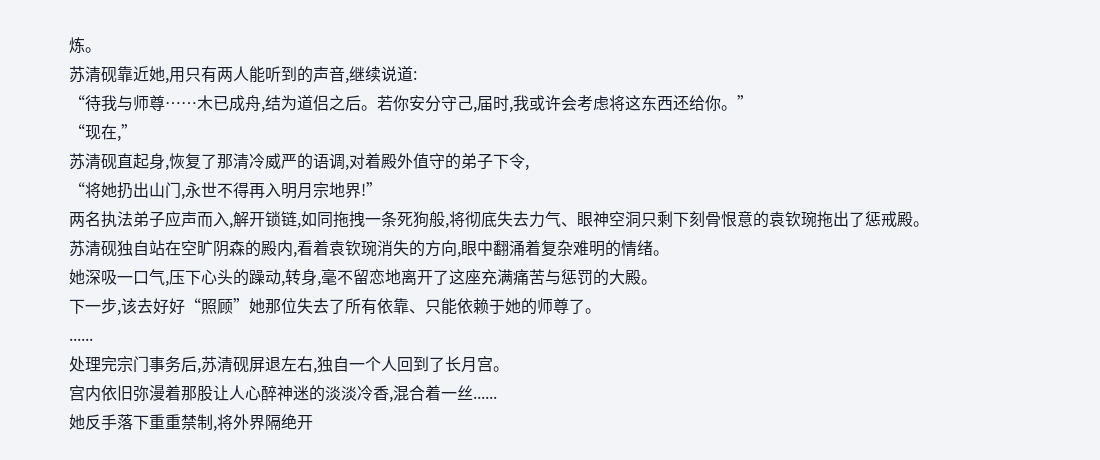炼。
苏清砚靠近她,用只有两人能听到的声音,继续说道:
“待我与师尊……木已成舟,结为道侣之后。若你安分守己,届时,我或许会考虑将这东西还给你。”
“现在,”
苏清砚直起身,恢复了那清冷威严的语调,对着殿外值守的弟子下令,
“将她扔出山门,永世不得再入明月宗地界!”
两名执法弟子应声而入,解开锁链,如同拖拽一条死狗般,将彻底失去力气、眼神空洞只剩下刻骨恨意的袁钦琬拖出了惩戒殿。
苏清砚独自站在空旷阴森的殿内,看着袁钦琬消失的方向,眼中翻涌着复杂难明的情绪。
她深吸一口气,压下心头的躁动,转身,毫不留恋地离开了这座充满痛苦与惩罚的大殿。
下一步,该去好好“照顾”她那位失去了所有依靠、只能依赖于她的师尊了。
......
处理完宗门事务后,苏清砚屏退左右,独自一个人回到了长月宫。
宫内依旧弥漫着那股让人心醉神迷的淡淡冷香,混合着一丝......
她反手落下重重禁制,将外界隔绝开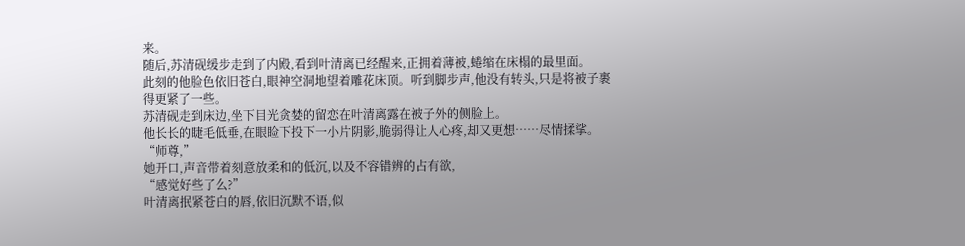来。
随后,苏清砚缓步走到了内殿,看到叶清离已经醒来,正拥着薄被,蜷缩在床榻的最里面。
此刻的他脸色依旧苍白,眼神空洞地望着雕花床顶。听到脚步声,他没有转头,只是将被子裹得更紧了一些。
苏清砚走到床边,坐下目光贪婪的留恋在叶清离露在被子外的侧脸上。
他长长的睫毛低垂,在眼睑下投下一小片阴影,脆弱得让人心疼,却又更想……尽情揉挲。
“师尊,”
她开口,声音带着刻意放柔和的低沉,以及不容错辨的占有欲,
“感觉好些了么?”
叶清离抿紧苍白的唇,依旧沉默不语,似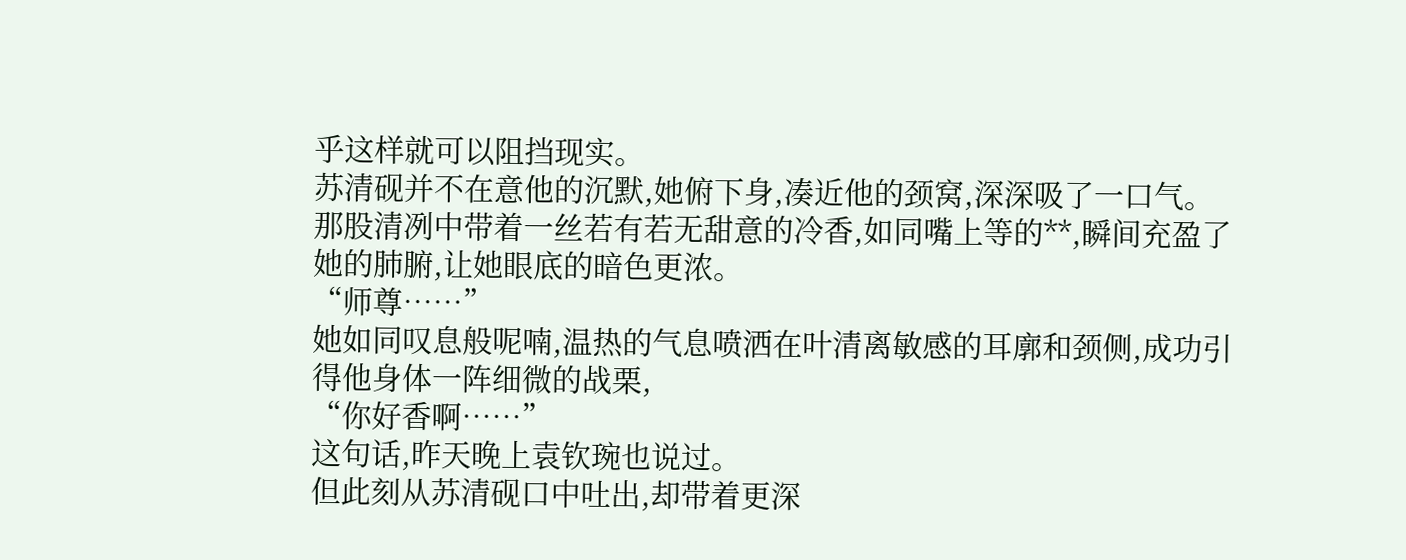乎这样就可以阻挡现实。
苏清砚并不在意他的沉默,她俯下身,凑近他的颈窝,深深吸了一口气。
那股清冽中带着一丝若有若无甜意的冷香,如同嘴上等的**,瞬间充盈了她的肺腑,让她眼底的暗色更浓。
“师尊……”
她如同叹息般呢喃,温热的气息喷洒在叶清离敏感的耳廓和颈侧,成功引得他身体一阵细微的战栗,
“你好香啊……”
这句话,昨天晚上袁钦琬也说过。
但此刻从苏清砚口中吐出,却带着更深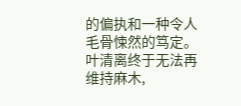的偏执和一种令人毛骨悚然的笃定。
叶清离终于无法再维持麻木,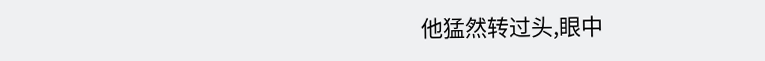他猛然转过头,眼中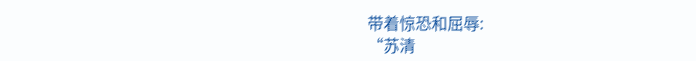带着惊恐和屈辱:
“苏清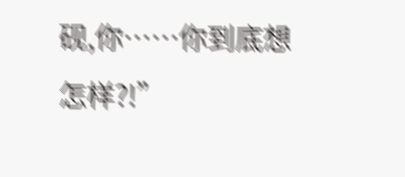砚,你……你到底想怎样?!”